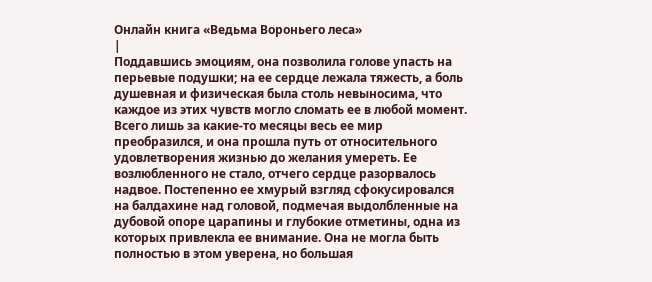Онлайн книга «Ведьма Вороньего леса»
|
Поддавшись эмоциям, она позволила голове упасть на перьевые подушки; на ее сердце лежала тяжесть, а боль душевная и физическая была столь невыносима, что каждое из этих чувств могло сломать ее в любой момент. Всего лишь за какие-то месяцы весь ее мир преобразился, и она прошла путь от относительного удовлетворения жизнью до желания умереть. Ее возлюбленного не стало, отчего сердце разорвалось надвое. Постепенно ее хмурый взгляд сфокусировался на балдахине над головой, подмечая выдолбленные на дубовой опоре царапины и глубокие отметины, одна из которых привлекла ее внимание. Она не могла быть полностью в этом уверена, но большая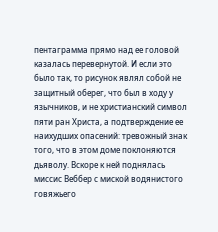пентаграмма прямо над ее головой казалась перевернутой. И если это было так, то рисунок являл собой не защитный оберег, что был в ходу у язычников, и не христианский символ пяти ран Христа, а подтверждение ее наихудших опасений: тревожный знак того, что в этом доме поклоняются дьяволу. Вскоре к ней поднялась миссис Веббер с миской водянистого говяжьего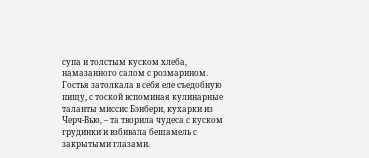супа и толстым куском хлеба, намазанного салом с розмарином. Гостья затолкала в себя еле съедобную пищу, с тоской вспоминая кулинарные таланты миссис Бэнбери, кухарки из Черч-Вью, – та творила чудеса с куском грудинки и взбивала бешамель с закрытыми глазами.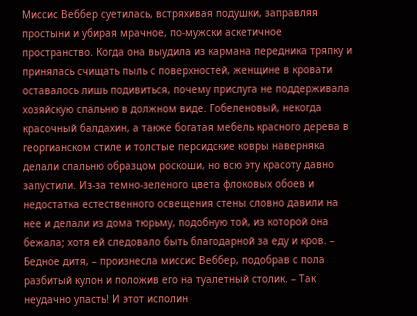Миссис Веббер суетилась, встряхивая подушки, заправляя простыни и убирая мрачное, по-мужски аскетичное пространство. Когда она выудила из кармана передника тряпку и принялась счищать пыль с поверхностей, женщине в кровати оставалось лишь подивиться, почему прислуга не поддерживала хозяйскую спальню в должном виде. Гобеленовый, некогда красочный балдахин, а также богатая мебель красного дерева в георгианском стиле и толстые персидские ковры наверняка делали спальню образцом роскоши, но всю эту красоту давно запустили. Из-за темно-зеленого цвета флоковых обоев и недостатка естественного освещения стены словно давили на нее и делали из дома тюрьму, подобную той, из которой она бежала; хотя ей следовало быть благодарной за еду и кров. – Бедное дитя, – произнесла миссис Веббер, подобрав с пола разбитый кулон и положив его на туалетный столик. – Так неудачно упасть! И этот исполин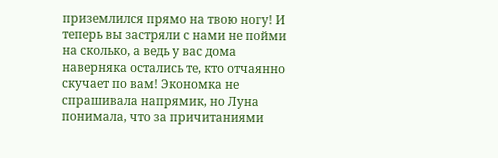приземлился прямо на твою ногу! И теперь вы застряли с нами не пойми на сколько, а ведь у вас дома наверняка остались те, кто отчаянно скучает по вам! Экономка не спрашивала напрямик, но Луна понимала, что за причитаниями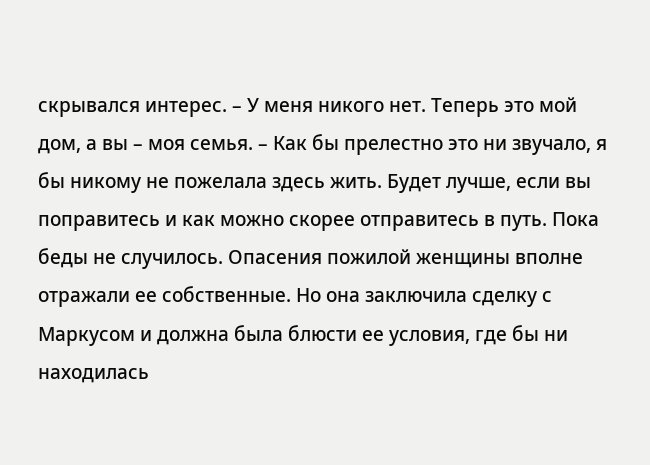скрывался интерес. – У меня никого нет. Теперь это мой дом, а вы – моя семья. – Как бы прелестно это ни звучало, я бы никому не пожелала здесь жить. Будет лучше, если вы поправитесь и как можно скорее отправитесь в путь. Пока беды не случилось. Опасения пожилой женщины вполне отражали ее собственные. Но она заключила сделку с Маркусом и должна была блюсти ее условия, где бы ни находилась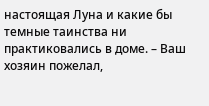настоящая Луна и какие бы темные таинства ни практиковались в доме. – Ваш хозяин пожелал,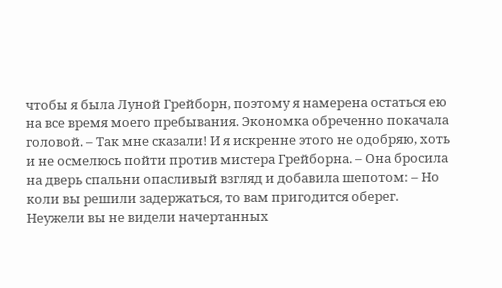чтобы я была Луной Грейборн, поэтому я намерена остаться ею на все время моего пребывания. Экономка обреченно покачала головой. – Так мне сказали! И я искренне этого не одобряю, хоть и не осмелюсь пойти против мистера Грейборна. – Она бросила на дверь спальни опасливый взгляд и добавила шепотом: – Но коли вы решили задержаться, то вам пригодится оберег. Неужели вы не видели начертанных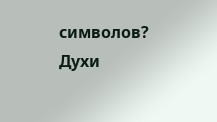символов? Духи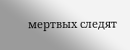мертвых следят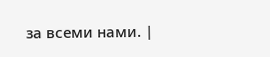за всеми нами. |